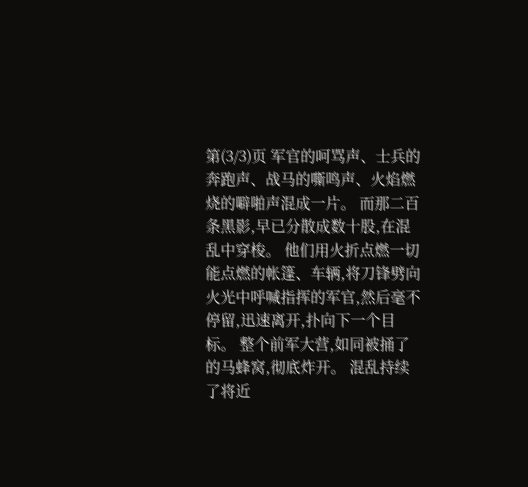第(3/3)页 军官的呵骂声、士兵的奔跑声、战马的嘶鸣声、火焰燃烧的噼啪声混成一片。 而那二百条黑影,早已分散成数十股,在混乱中穿梭。 他们用火折点燃一切能点燃的帐篷、车辆,将刀锋劈向火光中呼喊指挥的军官,然后毫不停留,迅速离开,扑向下一个目标。 整个前军大营,如同被捅了的马蜂窝,彻底炸开。 混乱持续了将近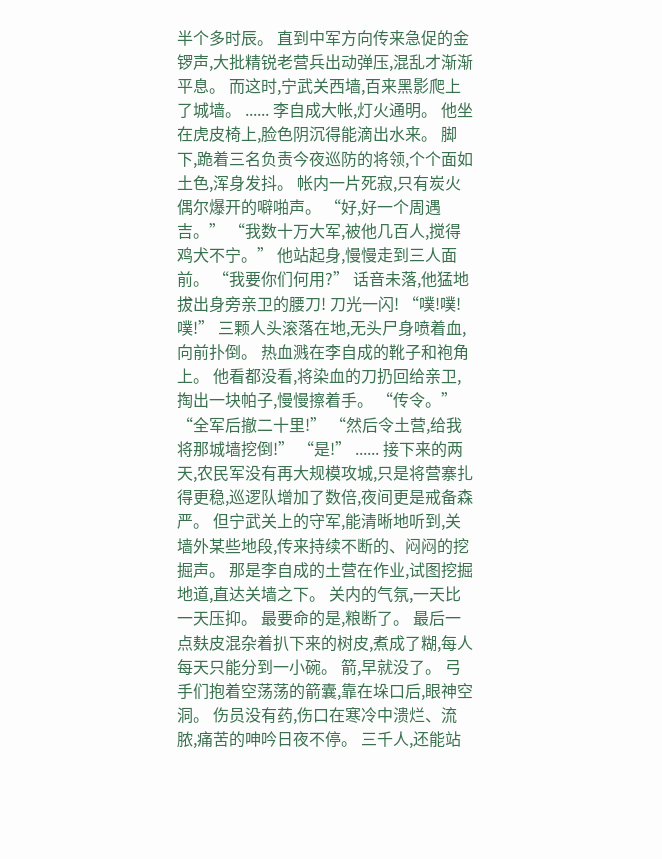半个多时辰。 直到中军方向传来急促的金锣声,大批精锐老营兵出动弹压,混乱才渐渐平息。 而这时,宁武关西墙,百来黑影爬上了城墙。 ...... 李自成大帐,灯火通明。 他坐在虎皮椅上,脸色阴沉得能滴出水来。 脚下,跪着三名负责今夜巡防的将领,个个面如土色,浑身发抖。 帐内一片死寂,只有炭火偶尔爆开的噼啪声。 “好,好一个周遇吉。” “我数十万大军,被他几百人,搅得鸡犬不宁。” 他站起身,慢慢走到三人面前。 “我要你们何用?” 话音未落,他猛地拔出身旁亲卫的腰刀! 刀光一闪! “噗!噗!噗!” 三颗人头滚落在地,无头尸身喷着血,向前扑倒。 热血溅在李自成的靴子和袍角上。 他看都没看,将染血的刀扔回给亲卫,掏出一块帕子,慢慢擦着手。 “传令。” “全军后撤二十里!” “然后令土营,给我将那城墙挖倒!” “是!” ...... 接下来的两天,农民军没有再大规模攻城,只是将营寨扎得更稳,巡逻队增加了数倍,夜间更是戒备森严。 但宁武关上的守军,能清晰地听到,关墙外某些地段,传来持续不断的、闷闷的挖掘声。 那是李自成的土营在作业,试图挖掘地道,直达关墙之下。 关内的气氛,一天比一天压抑。 最要命的是,粮断了。 最后一点麸皮混杂着扒下来的树皮,煮成了糊,每人每天只能分到一小碗。 箭,早就没了。 弓手们抱着空荡荡的箭囊,靠在垛口后,眼神空洞。 伤员没有药,伤口在寒冷中溃烂、流脓,痛苦的呻吟日夜不停。 三千人,还能站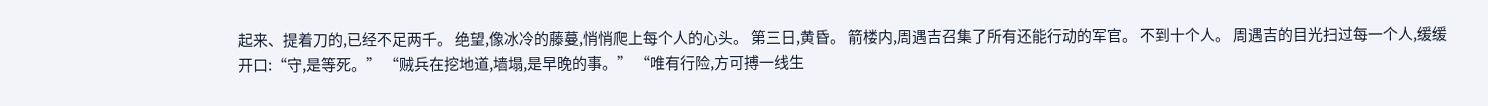起来、提着刀的,已经不足两千。 绝望,像冰冷的藤蔓,悄悄爬上每个人的心头。 第三日,黄昏。 箭楼内,周遇吉召集了所有还能行动的军官。 不到十个人。 周遇吉的目光扫过每一个人,缓缓开口:“守,是等死。” “贼兵在挖地道,墙塌,是早晚的事。” “唯有行险,方可搏一线生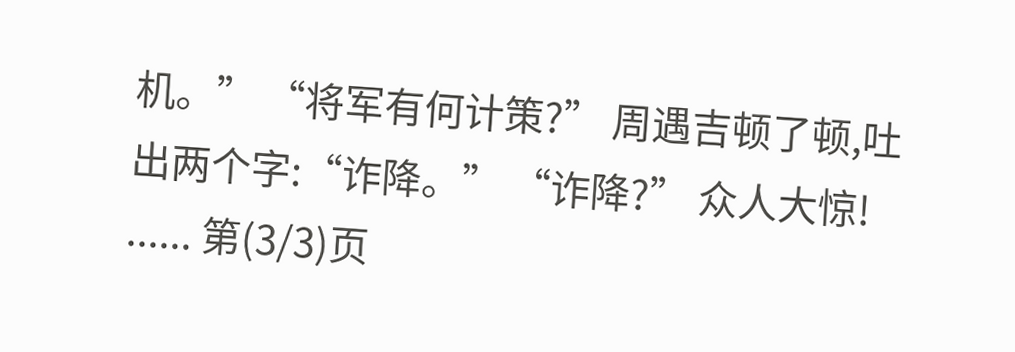机。” “将军有何计策?” 周遇吉顿了顿,吐出两个字:“诈降。” “诈降?” 众人大惊! ...... 第(3/3)页